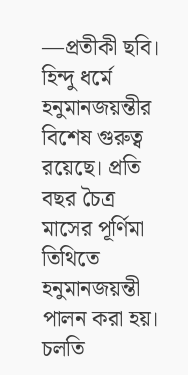—প্রতীকী ছবি।
হিন্দু ধর্মে হনুমানজয়ন্তীর বিশেষ গুরুত্ব রয়েছে। প্রতি বছর চৈত্র মাসের পূর্ণিমা তিথিতে হনুমানজয়ন্তী পালন করা হয়। চলতি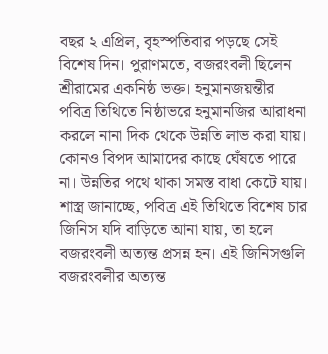বছর ২ এপ্রিল, বৃহস্পতিবার পড়ছে সেই বিশেষ দিন। পুরাণমতে, বজরংবলী ছিলেন শ্রীরামের একনিষ্ঠ ভক্ত। হনুমানজয়ন্তীর পবিত্র তিথিতে নিষ্ঠাভরে হনুমানজির আরাধনা করলে নানা দিক থেকে উন্নতি লাভ করা যায়। কোনও বিপদ আমাদের কাছে ঘেঁষতে পারে না। উন্নতির পথে থাকা সমস্ত বাধা কেটে যায়। শাস্ত্র জানাচ্ছে, পবিত্র এই তিথিতে বিশেষ চার জিনিস যদি বাড়িতে আনা যায়, তা হলে বজরংবলী অত্যন্ত প্রসন্ন হন। এই জিনিসগুলি বজরংবলীর অত্যন্ত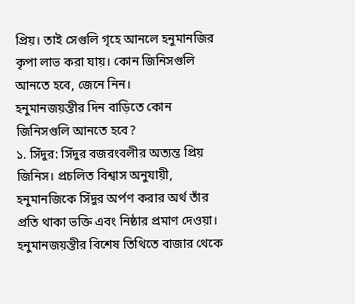প্রিয়। তাই সেগুলি গৃহে আনলে হনুমানজির কৃপা লাভ করা যায়। কোন জিনিসগুলি আনতে হবে, জেনে নিন।
হনুমানজয়ন্তীর দিন বাড়িতে কোন জিনিসগুলি আনতে হবে?
১. সিঁদুর: সিঁদুর বজরংবলীর অত্যন্ত প্রিয় জিনিস। প্রচলিত বিশ্বাস অনুযায়ী, হনুমানজিকে সিঁদুর অর্পণ করার অর্থ তাঁর প্রতি থাকা ভক্তি এবং নিষ্ঠার প্রমাণ দেওয়া। হনুমানজয়ন্তীর বিশেষ তিথিতে বাজার থেকে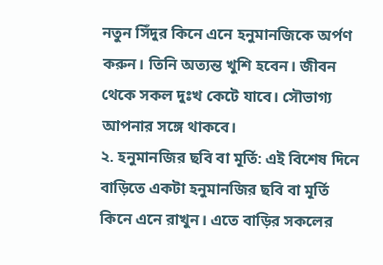নতুন সিঁদুর কিনে এনে হনুমানজিকে অর্পণ করুন। তিনি অত্যন্ত খুশি হবেন। জীবন থেকে সকল দুঃখ কেটে যাবে। সৌভাগ্য আপনার সঙ্গে থাকবে।
২. হনুমানজির ছবি বা মূর্তি: এই বিশেষ দিনে বাড়িতে একটা হনুমানজির ছবি বা মূর্তি কিনে এনে রাখুন। এতে বাড়ির সকলের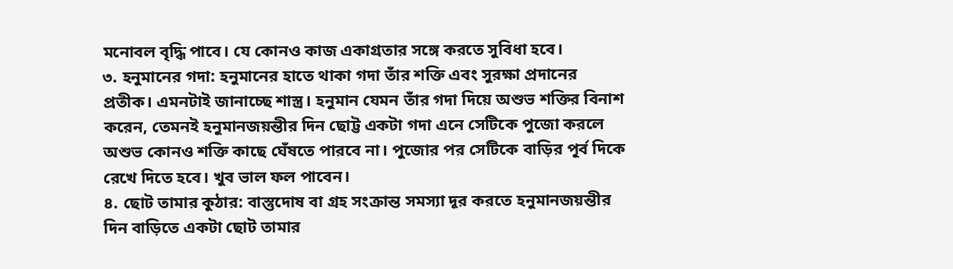মনোবল বৃদ্ধি পাবে। যে কোনও কাজ একাগ্রতার সঙ্গে করতে সুবিধা হবে।
৩. হনুমানের গদা: হনুমানের হাতে থাকা গদা তাঁর শক্তি এবং সুরক্ষা প্রদানের প্রতীক। এমনটাই জানাচ্ছে শাস্ত্র। হনুমান যেমন তাঁর গদা দিয়ে অশুভ শক্তির বিনাশ করেন, তেমনই হনুমানজয়ন্তীর দিন ছোট্ট একটা গদা এনে সেটিকে পুজো করলে অশুভ কোনও শক্তি কাছে ঘেঁষতে পারবে না। পুজোর পর সেটিকে বাড়ির পূর্ব দিকে রেখে দিতে হবে। খুব ভাল ফল পাবেন।
৪. ছোট তামার কুঠার: বাস্তুদোষ বা গ্রহ সংক্রান্ত সমস্যা দূর করতে হনুমানজয়ন্তীর দিন বাড়িতে একটা ছোট তামার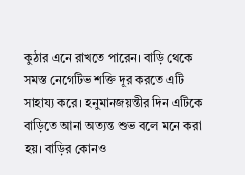কুঠার এনে রাখতে পারেন। বাড়ি থেকে সমস্ত নেগেটিভ শক্তি দূর করতে এটি সাহায্য করে। হনুমানজয়ন্তীর দিন এটিকে বাড়িতে আনা অত্যন্ত শুভ বলে মনে করা হয়। বাড়ির কোনও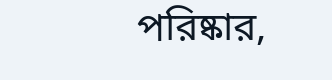পরিষ্কার,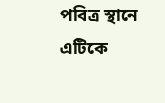পবিত্র স্থানে এটিকে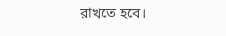রাখতে হবে।